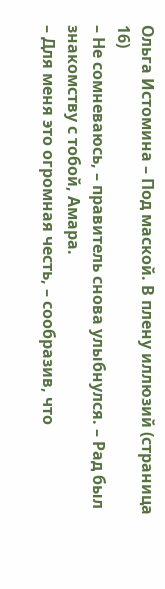Ольга Истомина – Под маской. В плену иллюзий (страница 16)
– Не сомневаюсь, – правитель снова улыбнулся. – Рад был знакомству с тобой, Амара.
– Для меня это огромная честь, – сообразив, что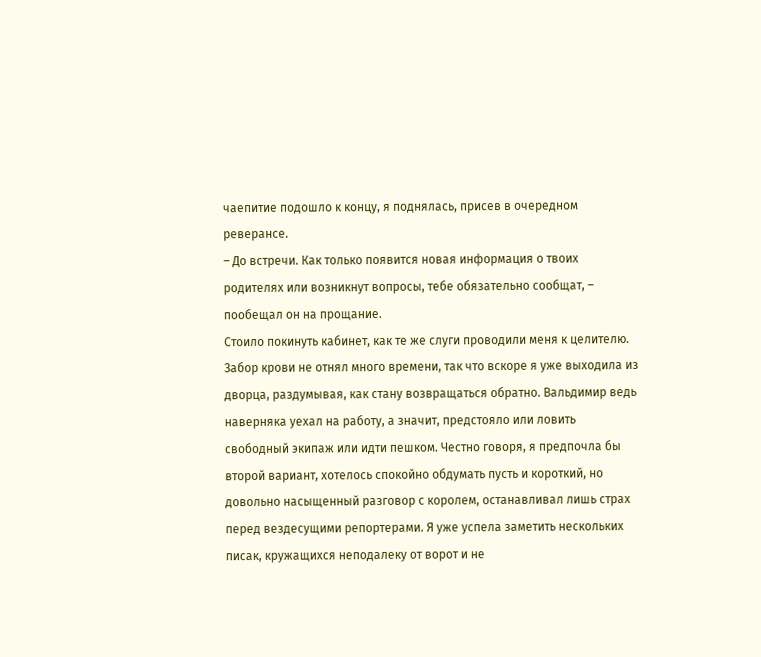чаепитие подошло к концу, я поднялась, присев в очередном реверансе.
– До встречи. Как только появится новая информация о твоих родителях или возникнут вопросы, тебе обязательно сообщат, – пообещал он на прощание.
Стоило покинуть кабинет, как те же слуги проводили меня к целителю. Забор крови не отнял много времени, так что вскоре я уже выходила из дворца, раздумывая, как стану возвращаться обратно. Вальдимир ведь наверняка уехал на работу, а значит, предстояло или ловить свободный экипаж или идти пешком. Честно говоря, я предпочла бы второй вариант, хотелось спокойно обдумать пусть и короткий, но довольно насыщенный разговор с королем, останавливал лишь страх перед вездесущими репортерами. Я уже успела заметить нескольких писак, кружащихся неподалеку от ворот и не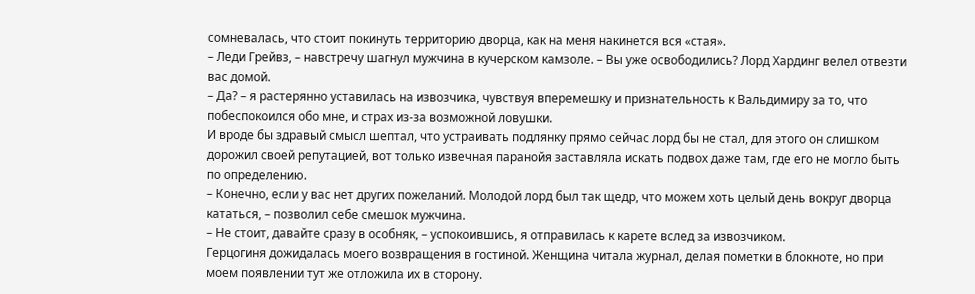сомневалась, что стоит покинуть территорию дворца, как на меня накинется вся «стая».
– Леди Грейвз, – навстречу шагнул мужчина в кучерском камзоле. – Вы уже освободились? Лорд Хардинг велел отвезти вас домой.
– Да? – я растерянно уставилась на извозчика, чувствуя вперемешку и признательность к Вальдимиру за то, что побеспокоился обо мне, и страх из-за возможной ловушки.
И вроде бы здравый смысл шептал, что устраивать подлянку прямо сейчас лорд бы не стал, для этого он слишком дорожил своей репутацией, вот только извечная паранойя заставляла искать подвох даже там, где его не могло быть по определению.
– Конечно, если у вас нет других пожеланий. Молодой лорд был так щедр, что можем хоть целый день вокруг дворца кататься, – позволил себе смешок мужчина.
– Не стоит, давайте сразу в особняк, – успокоившись, я отправилась к карете вслед за извозчиком.
Герцогиня дожидалась моего возвращения в гостиной. Женщина читала журнал, делая пометки в блокноте, но при моем появлении тут же отложила их в сторону.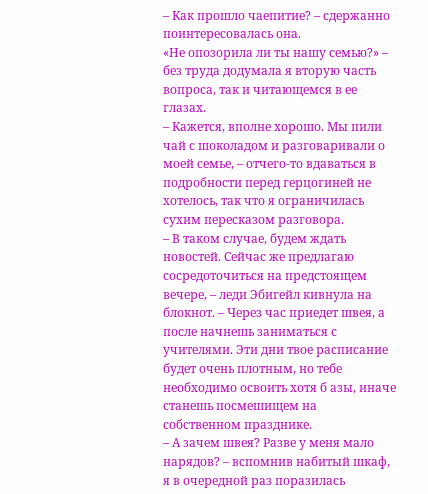– Как прошло чаепитие? – сдержанно поинтересовалась она.
«Не опозорила ли ты нашу семью?» – без труда додумала я вторую часть вопроса, так и читающемся в ее глазах.
– Кажется, вполне хорошо. Мы пили чай с шоколадом и разговаривали о моей семье, – отчего-то вдаваться в подробности перед герцогиней не хотелось, так что я ограничилась сухим пересказом разговора.
– В таком случае, будем ждать новостей. Сейчас же предлагаю сосредоточиться на предстоящем вечере, – леди Эбигейл кивнула на блокнот. – Через час приедет швея, а после начнешь заниматься с учителями. Эти дни твое расписание будет очень плотным, но тебе необходимо освоить хотя б азы, иначе станешь посмешищем на собственном празднике.
– А зачем швея? Разве у меня мало нарядов? – вспомнив набитый шкаф, я в очередной раз поразилась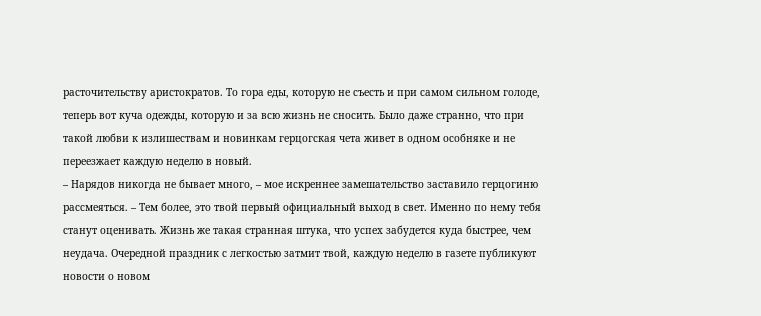расточительству аристократов. То гора еды, которую не съесть и при самом сильном голоде, теперь вот куча одежды, которую и за всю жизнь не сносить. Было даже странно, что при такой любви к излишествам и новинкам герцогская чета живет в одном особняке и не переезжает каждую неделю в новый.
– Нарядов никогда не бывает много, – мое искреннее замешательство заставило герцогиню рассмеяться. – Тем более, это твой первый официальный выход в свет. Именно по нему тебя станут оценивать. Жизнь же такая странная штука, что успех забудется куда быстрее, чем неудача. Очередной праздник с легкостью затмит твой, каждую неделю в газете публикуют новости о новом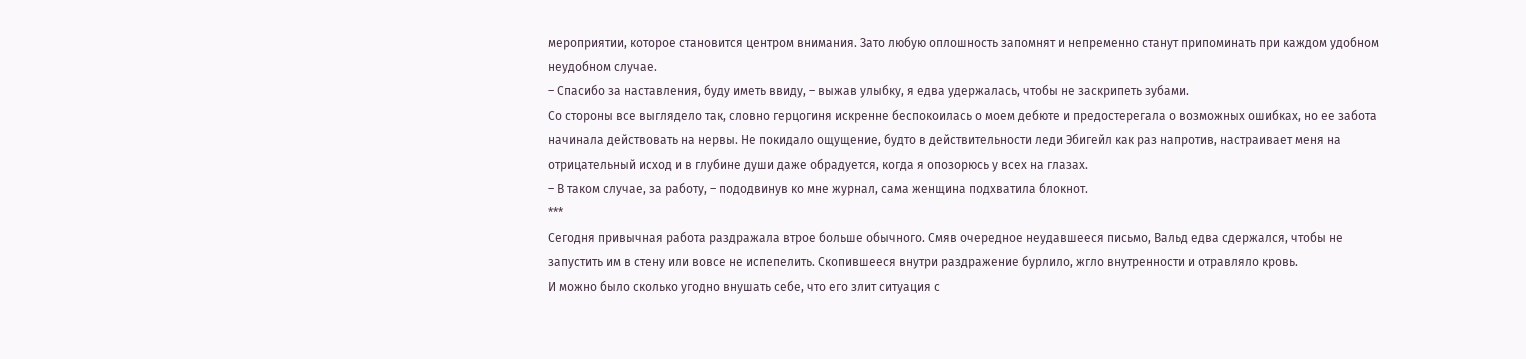мероприятии, которое становится центром внимания. Зато любую оплошность запомнят и непременно станут припоминать при каждом удобном неудобном случае.
– Спасибо за наставления, буду иметь ввиду, – выжав улыбку, я едва удержалась, чтобы не заскрипеть зубами.
Со стороны все выглядело так, словно герцогиня искренне беспокоилась о моем дебюте и предостерегала о возможных ошибках, но ее забота начинала действовать на нервы. Не покидало ощущение, будто в действительности леди Эбигейл как раз напротив, настраивает меня на отрицательный исход и в глубине души даже обрадуется, когда я опозорюсь у всех на глазах.
– В таком случае, за работу, – пододвинув ко мне журнал, сама женщина подхватила блокнот.
***
Сегодня привычная работа раздражала втрое больше обычного. Смяв очередное неудавшееся письмо, Вальд едва сдержался, чтобы не запустить им в стену или вовсе не испепелить. Скопившееся внутри раздражение бурлило, жгло внутренности и отравляло кровь.
И можно было сколько угодно внушать себе, что его злит ситуация с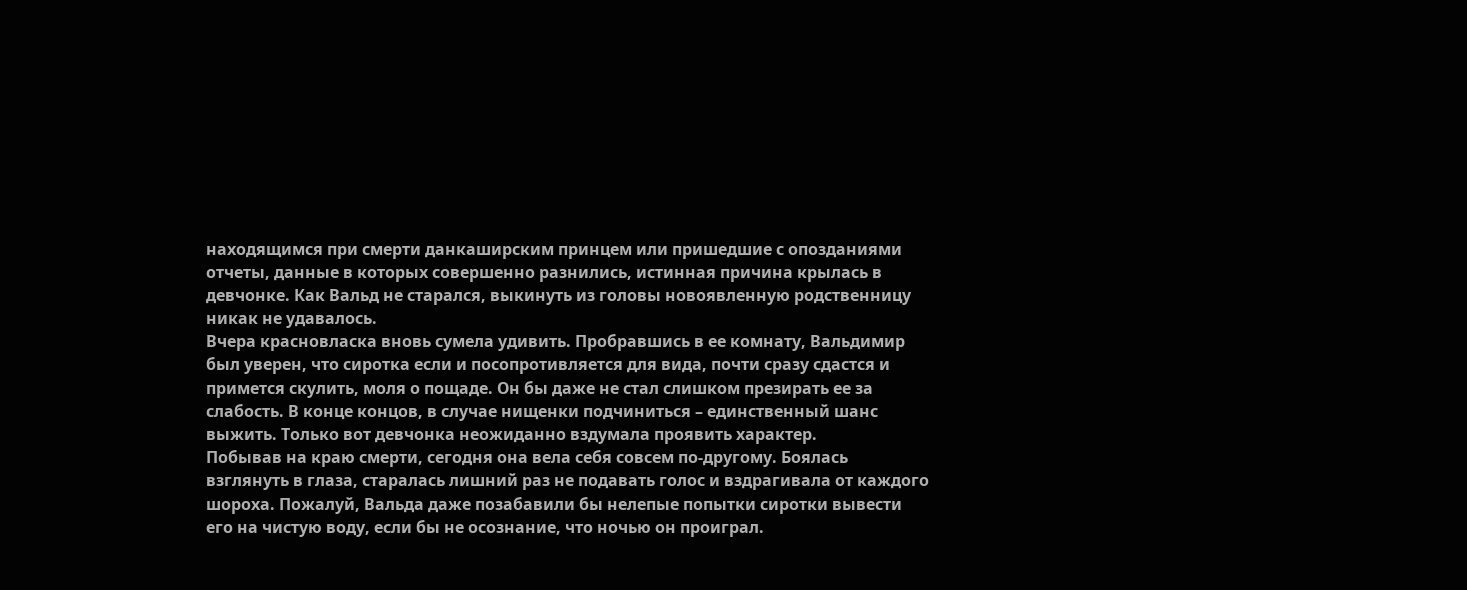находящимся при смерти данкаширским принцем или пришедшие с опозданиями отчеты, данные в которых совершенно разнились, истинная причина крылась в девчонке. Как Вальд не старался, выкинуть из головы новоявленную родственницу никак не удавалось.
Вчера красновласка вновь сумела удивить. Пробравшись в ее комнату, Вальдимир был уверен, что сиротка если и посопротивляется для вида, почти сразу сдастся и примется скулить, моля о пощаде. Он бы даже не стал слишком презирать ее за слабость. В конце концов, в случае нищенки подчиниться – единственный шанс выжить. Только вот девчонка неожиданно вздумала проявить характер.
Побывав на краю смерти, сегодня она вела себя совсем по-другому. Боялась взглянуть в глаза, старалась лишний раз не подавать голос и вздрагивала от каждого шороха. Пожалуй, Вальда даже позабавили бы нелепые попытки сиротки вывести его на чистую воду, если бы не осознание, что ночью он проиграл.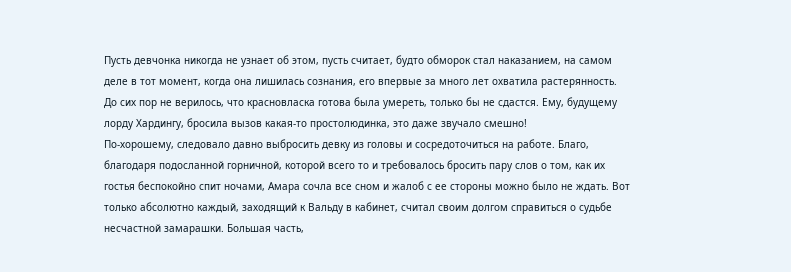Пусть девчонка никогда не узнает об этом, пусть считает, будто обморок стал наказанием, на самом деле в тот момент, когда она лишилась сознания, его впервые за много лет охватила растерянность.
До сих пор не верилось, что красновласка готова была умереть, только бы не сдастся. Ему, будущему лорду Хардингу, бросила вызов какая-то простолюдинка, это даже звучало смешно!
По-хорошему, следовало давно выбросить девку из головы и сосредоточиться на работе. Благо, благодаря подосланной горничной, которой всего то и требовалось бросить пару слов о том, как их гостья беспокойно спит ночами, Амара сочла все сном и жалоб с ее стороны можно было не ждать. Вот только абсолютно каждый, заходящий к Вальду в кабинет, считал своим долгом справиться о судьбе несчастной замарашки. Большая часть,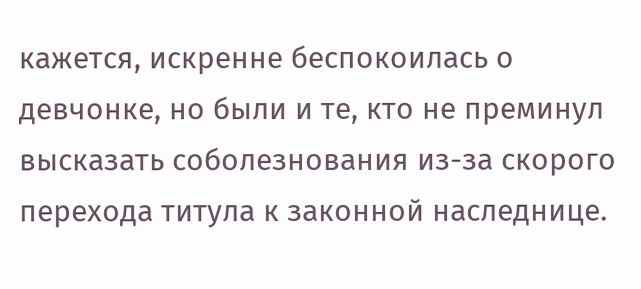кажется, искренне беспокоилась о девчонке, но были и те, кто не преминул высказать соболезнования из-за скорого перехода титула к законной наследнице.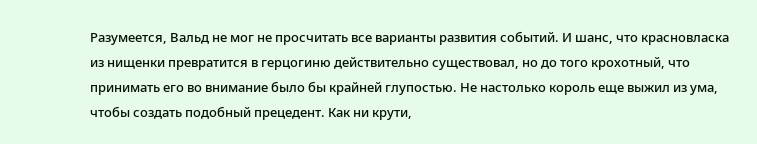Разумеется, Вальд не мог не просчитать все варианты развития событий. И шанс, что красновласка из нищенки превратится в герцогиню действительно существовал, но до того крохотный, что принимать его во внимание было бы крайней глупостью. Не настолько король еще выжил из ума, чтобы создать подобный прецедент. Как ни крути,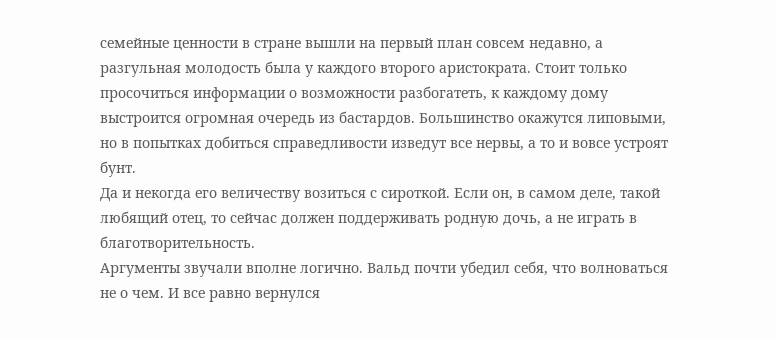семейные ценности в стране вышли на первый план совсем недавно, а разгульная молодость была у каждого второго аристократа. Стоит только просочиться информации о возможности разбогатеть, к каждому дому выстроится огромная очередь из бастардов. Большинство окажутся липовыми, но в попытках добиться справедливости изведут все нервы, а то и вовсе устроят бунт.
Да и некогда его величеству возиться с сироткой. Если он, в самом деле, такой любящий отец, то сейчас должен поддерживать родную дочь, а не играть в благотворительность.
Аргументы звучали вполне логично. Вальд почти убедил себя, что волноваться не о чем. И все равно вернулся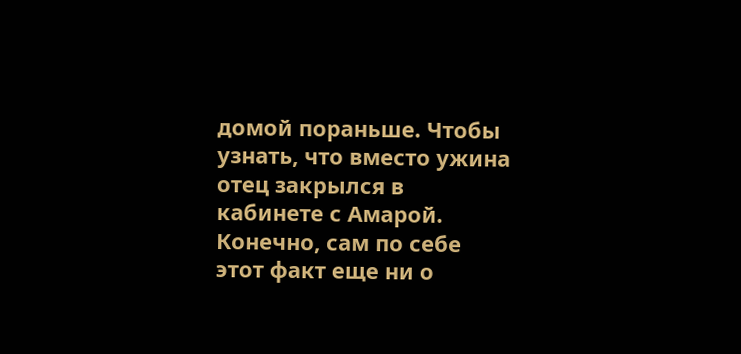домой пораньше. Чтобы узнать, что вместо ужина отец закрылся в кабинете с Амарой.
Конечно, сам по себе этот факт еще ни о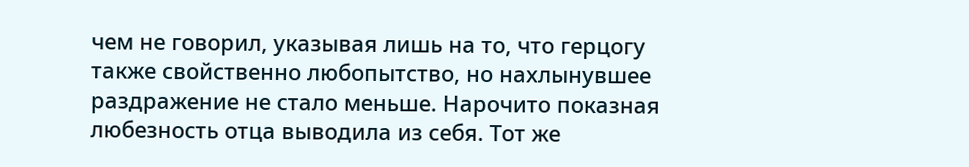чем не говорил, указывая лишь на то, что герцогу также свойственно любопытство, но нахлынувшее раздражение не стало меньше. Нарочито показная любезность отца выводила из себя. Тот же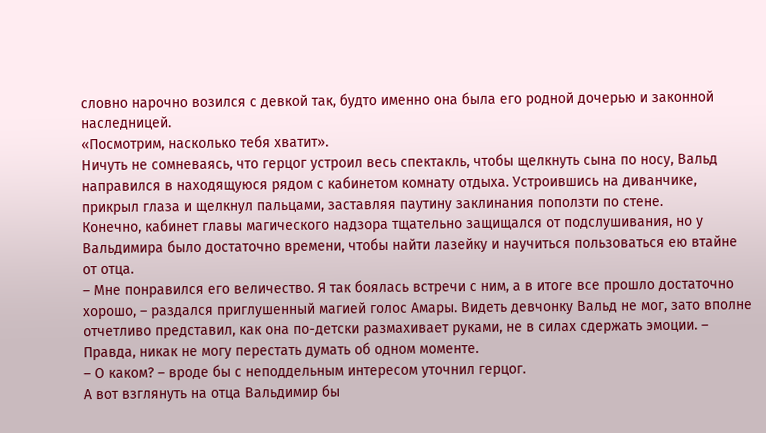словно нарочно возился с девкой так, будто именно она была его родной дочерью и законной наследницей.
«Посмотрим, насколько тебя хватит».
Ничуть не сомневаясь, что герцог устроил весь спектакль, чтобы щелкнуть сына по носу, Вальд направился в находящуюся рядом с кабинетом комнату отдыха. Устроившись на диванчике, прикрыл глаза и щелкнул пальцами, заставляя паутину заклинания поползти по стене.
Конечно, кабинет главы магического надзора тщательно защищался от подслушивания, но у Вальдимира было достаточно времени, чтобы найти лазейку и научиться пользоваться ею втайне от отца.
– Мне понравился его величество. Я так боялась встречи с ним, а в итоге все прошло достаточно хорошо, – раздался приглушенный магией голос Амары. Видеть девчонку Вальд не мог, зато вполне отчетливо представил, как она по-детски размахивает руками, не в силах сдержать эмоции. – Правда, никак не могу перестать думать об одном моменте.
– О каком? – вроде бы с неподдельным интересом уточнил герцог.
А вот взглянуть на отца Вальдимир бы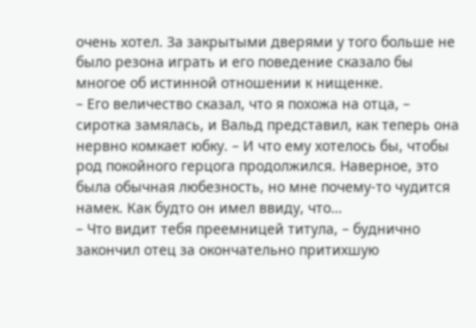очень хотел. За закрытыми дверями у того больше не было резона играть и его поведение сказало бы многое об истинной отношении к нищенке.
– Его величество сказал, что я похожа на отца, – сиротка замялась, и Вальд представил, как теперь она нервно комкает юбку. – И что ему хотелось бы, чтобы род покойного герцога продолжился. Наверное, это была обычная любезность, но мне почему-то чудится намек. Как будто он имел ввиду, что…
– Что видит тебя преемницей титула, – буднично закончил отец за окончательно притихшую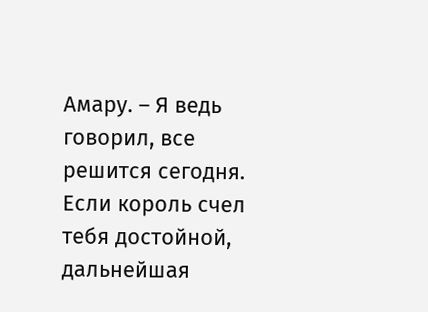Амару. – Я ведь говорил, все решится сегодня. Если король счел тебя достойной, дальнейшая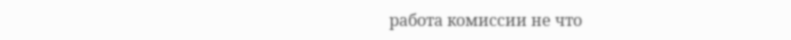работа комиссии не что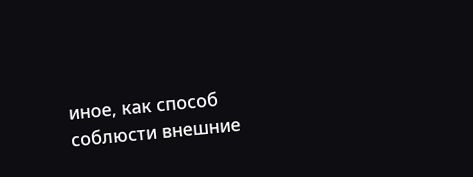иное, как способ соблюсти внешние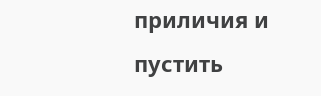приличия и пустить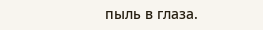пыль в глаза.